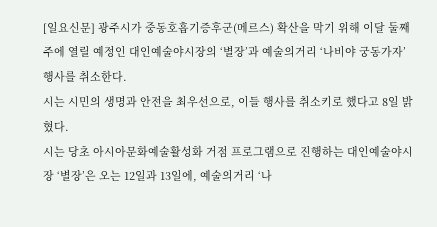[일요신문] 광주시가 중동호흡기증후군(메르스) 확산을 막기 위해 이달 둘째 주에 열릴 예정인 대인예술야시장의 ‘별장’과 예술의거리 ‘나비야 궁동가자’ 행사를 취소한다.
시는 시민의 생명과 안전을 최우선으로, 이들 행사를 취소키로 했다고 8일 밝혔다.
시는 당초 아시아문화예술활성화 거점 프로그램으로 진행하는 대인예술야시장 ‘별장’은 오는 12일과 13일에, 예술의거리 ‘나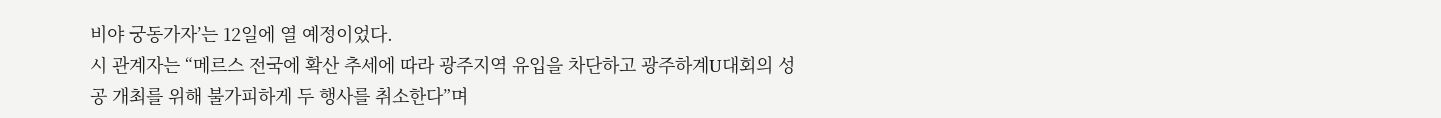비야 궁동가자’는 12일에 열 예정이었다.
시 관계자는 “메르스 전국에 확산 추세에 따라 광주지역 유입을 차단하고 광주하계U대회의 성공 개최를 위해 불가피하게 두 행사를 취소한다”며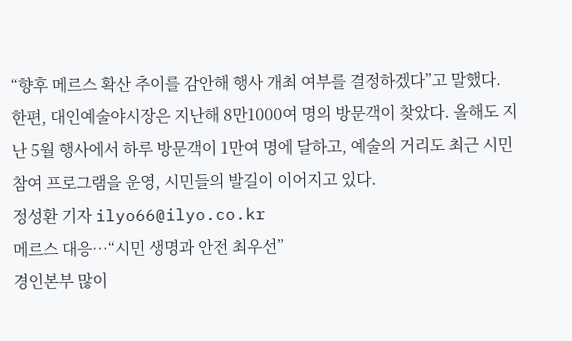“향후 메르스 확산 추이를 감안해 행사 개최 여부를 결정하겠다”고 말했다.
한편, 대인예술야시장은 지난해 8만1000여 명의 방문객이 찾았다. 올해도 지난 5월 행사에서 하루 방문객이 1만여 명에 달하고, 예술의 거리도 최근 시민 참여 프로그램을 운영, 시민들의 발길이 이어지고 있다.
정성환 기자 ilyo66@ilyo.co.kr
메르스 대응…“시민 생명과 안전 최우선”
경인본부 많이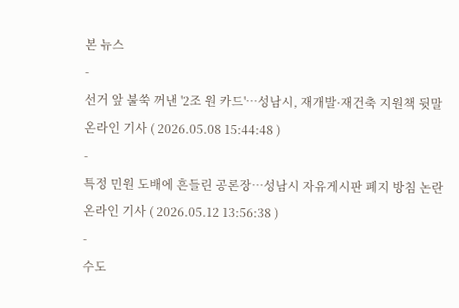본 뉴스
-
선거 앞 불쑥 꺼낸 '2조 원 카드'…성남시, 재개발·재건축 지원책 뒷말
온라인 기사 ( 2026.05.08 15:44:48 )
-
특정 민원 도배에 흔들린 공론장…성남시 자유게시판 폐지 방침 논란
온라인 기사 ( 2026.05.12 13:56:38 )
-
수도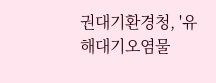권대기환경청, '유해대기오염물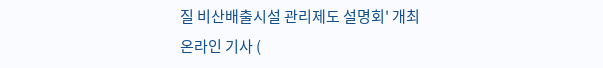질 비산배출시설 관리제도 설명회' 개최
온라인 기사 (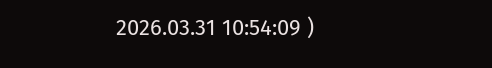2026.03.31 10:54:09 )